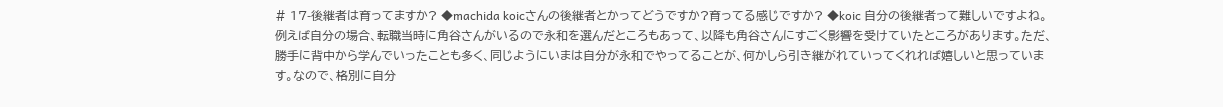# 17-後継者は育ってますか? ◆machida koicさんの後継者とかってどうですか?育ってる感じですか? ◆koic 自分の後継者って難しいですよね。例えば自分の場合、転職当時に角谷さんがいるので永和を選んだところもあって、以降も角谷さんにすごく影響を受けていたところがあります。ただ、勝手に背中から学んでいったことも多く、同じようにいまは自分が永和でやってることが、何かしら引き継がれていってくれれば嬉しいと思っています。なので、格別に自分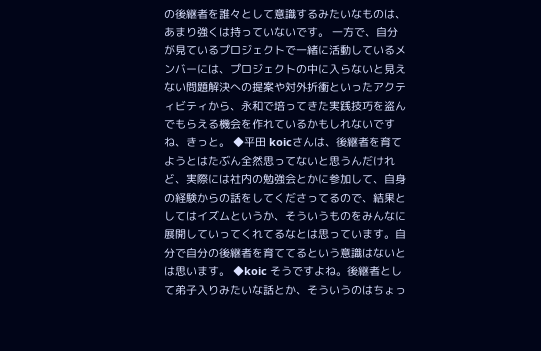の後継者を誰々として意識するみたいなものは、あまり強くは持っていないです。 一方で、自分が見ているプロジェクトで一緒に活動しているメンバーには、プロジェクトの中に入らないと見えない問題解決への提案や対外折衝といったアクティビティから、永和で培ってきた実践技巧を盗んでもらえる機会を作れているかもしれないですね、きっと。 ◆平田 koicさんは、後継者を育てようとはたぶん全然思ってないと思うんだけれど、実際には社内の勉強会とかに参加して、自身の経験からの話をしてくださってるので、結果としてはイズムというか、そういうものをみんなに展開していってくれてるなとは思っています。自分で自分の後継者を育ててるという意識はないとは思います。 ◆koic そうですよね。後継者として弟子入りみたいな話とか、そういうのはちょっ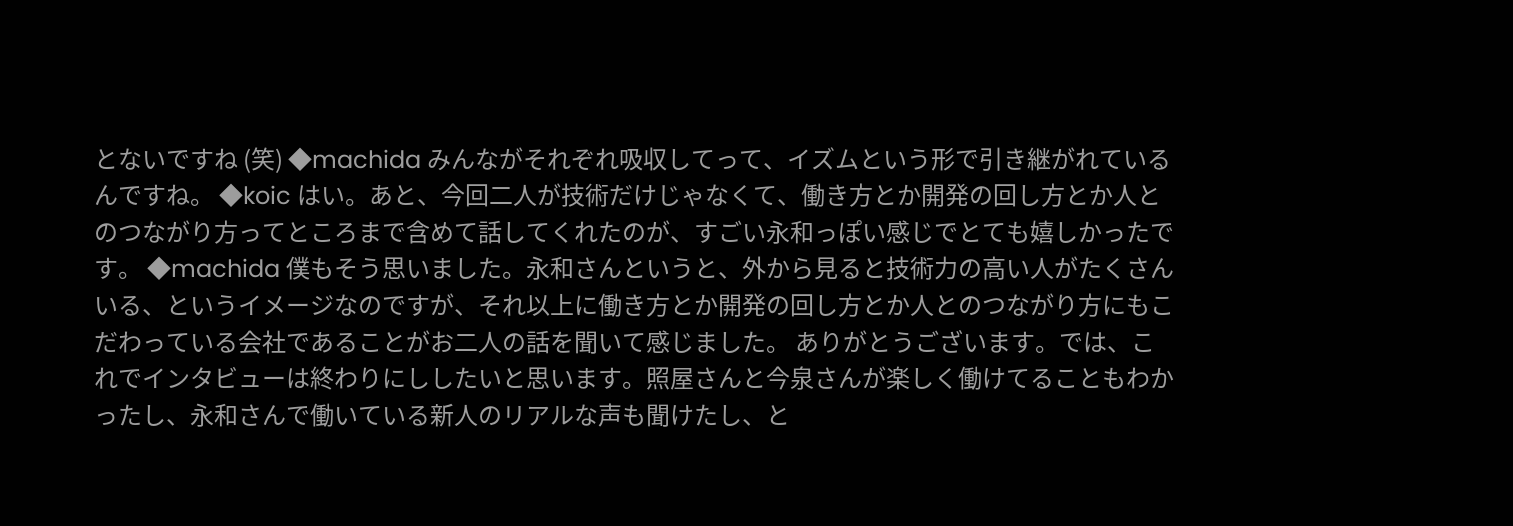とないですね (笑) ◆machida みんながそれぞれ吸収してって、イズムという形で引き継がれているんですね。 ◆koic はい。あと、今回二人が技術だけじゃなくて、働き方とか開発の回し方とか人とのつながり方ってところまで含めて話してくれたのが、すごい永和っぽい感じでとても嬉しかったです。 ◆machida 僕もそう思いました。永和さんというと、外から見ると技術力の高い人がたくさんいる、というイメージなのですが、それ以上に働き方とか開発の回し方とか人とのつながり方にもこだわっている会社であることがお二人の話を聞いて感じました。 ありがとうございます。では、これでインタビューは終わりにししたいと思います。照屋さんと今泉さんが楽しく働けてることもわかったし、永和さんで働いている新人のリアルな声も聞けたし、と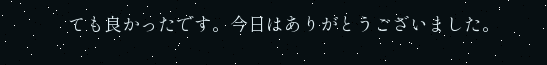ても良かったです。今日はありがとうございました。